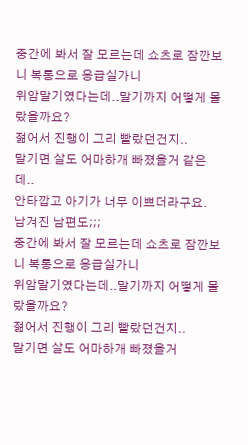중간에 봐서 잘 모르는데 쇼츠로 잠깐보니 복통으로 응급실가니
위암말기였다는데..말기까지 어떻게 몰랐을까요?
젊어서 진행이 그리 빨랐던건지..
말기면 살도 어마하개 빠졌을거 같은데..
안타깝고 아기가 너무 이쁘더라구요.
남겨진 남편도;;;
중간에 봐서 잘 모르는데 쇼츠로 잠깐보니 복통으로 응급실가니
위암말기였다는데..말기까지 어떻게 몰랐을까요?
젊어서 진행이 그리 빨랐던건지..
말기면 살도 어마하개 빠졌을거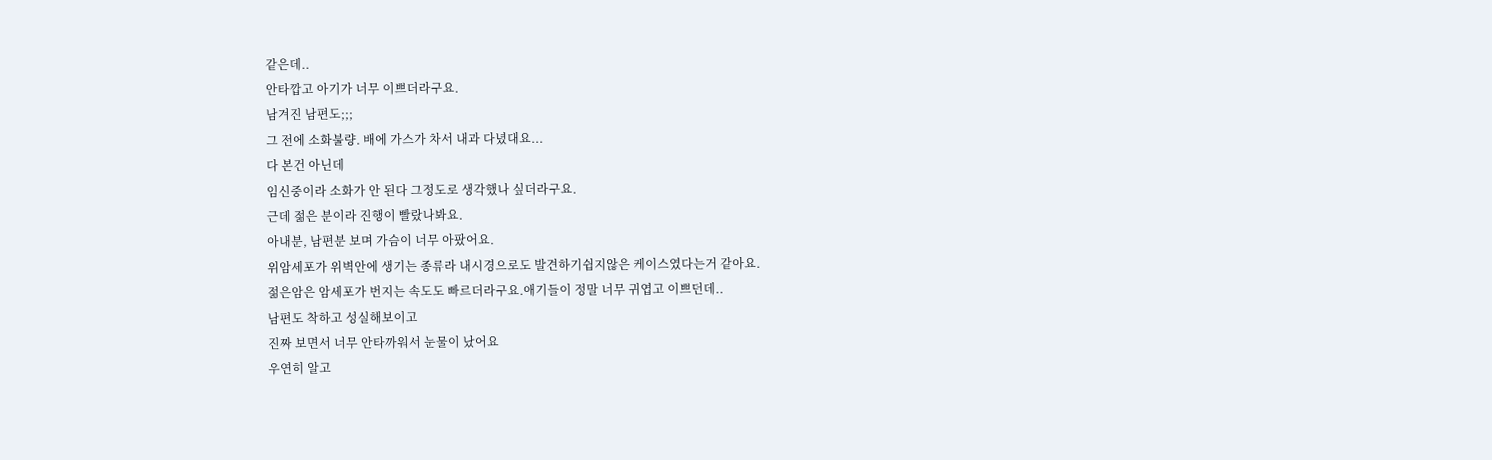같은데..
안타깝고 아기가 너무 이쁘더라구요.
남겨진 남편도;;;
그 전에 소화불량. 배에 가스가 차서 내과 다녔대요...
다 본건 아닌데
임신중이라 소화가 안 된다 그정도로 생각했나 싶더라구요.
근데 젊은 분이라 진행이 빨랐나봐요.
아내분, 남편분 보며 가슴이 너무 아팠어요.
위암세포가 위벽안에 생기는 종류라 내시경으로도 발견하기쉽지않은 케이스였다는거 같아요.
젊은암은 암세포가 번지는 속도도 빠르더라구요.애기들이 정말 너무 귀엽고 이쁘던데..
남편도 착하고 성실해보이고
진짜 보면서 너무 안타까워서 눈물이 났어요
우연히 알고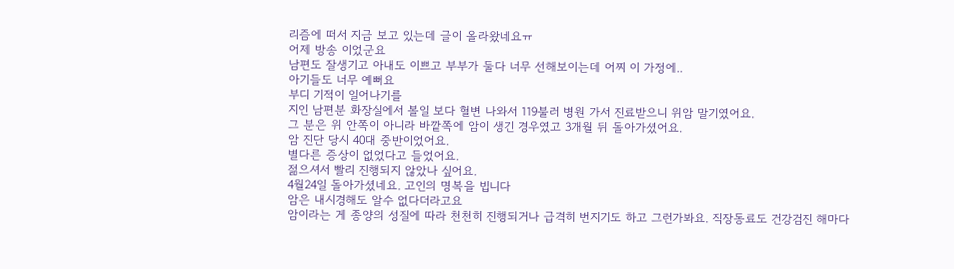리즘에 떠서 지금 보고 있는데 글이 올라왔네요ㅠ
어제 방송 이었군요
남편도 잘생기고 아내도 이쁘고 부부가 둘다 너무 선해보이는데 어찌 이 가정에..
아기들도 너무 예뻐요
부디 기적이 일어나기를
지인 남편분 화장실에서 볼일 보다 혈변 나와서 119불러 병원 가서 진료받으니 위암 말기였어요.
그 분은 위 안쪽이 아니라 바깥쪽에 암이 생긴 경우였고 3개월 뒤 돌아가셨어요.
암 진단 당시 40대 중반이었어요.
별다른 증상이 없었다고 들었어요.
젊으셔서 빨리 진행되지 않았나 싶어요.
4월24일 돌아가셨네요. 고인의 명복을 빕니다
암은 내시경해도 알수 없다더라고요
암이라는 게 종양의 성질에 따라 천천히 진행되거나 급격히 번지기도 하고 그런가봐요. 직장동료도 건강검진 해마다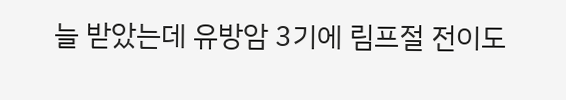늘 받았는데 유방암 3기에 림프절 전이도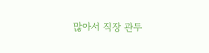많아서 직장 관두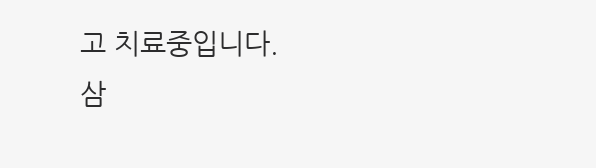고 치료중입니다.
삼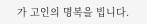가 고인의 명복을 빕니다.